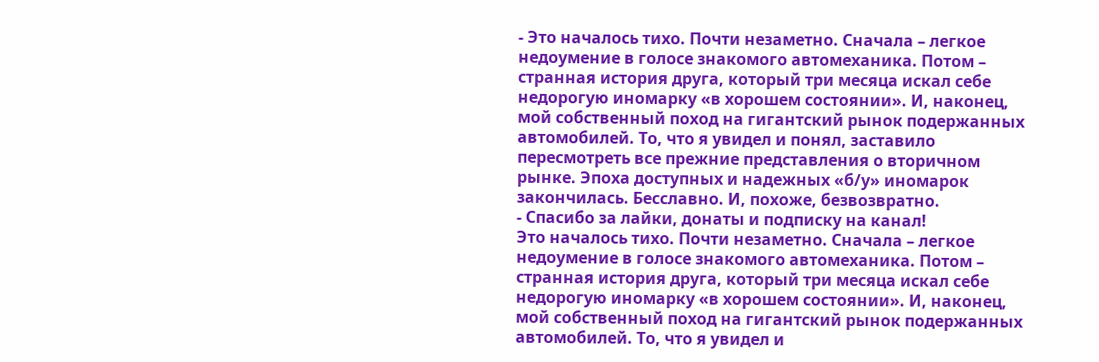- Это началось тихо. Почти незаметно. Сначала – легкое недоумение в голосе знакомого автомеханика. Потом – странная история друга, который три месяца искал себе недорогую иномарку «в хорошем состоянии». И, наконец, мой собственный поход на гигантский рынок подержанных автомобилей. То, что я увидел и понял, заставило пересмотреть все прежние представления о вторичном рынке. Эпоха доступных и надежных «б/у» иномарок закончилась. Бесславно. И, похоже, безвозвратно.
- Спасибо за лайки, донаты и подписку на канал!
Это началось тихо. Почти незаметно. Сначала – легкое недоумение в голосе знакомого автомеханика. Потом – странная история друга, который три месяца искал себе недорогую иномарку «в хорошем состоянии». И, наконец, мой собственный поход на гигантский рынок подержанных автомобилей. То, что я увидел и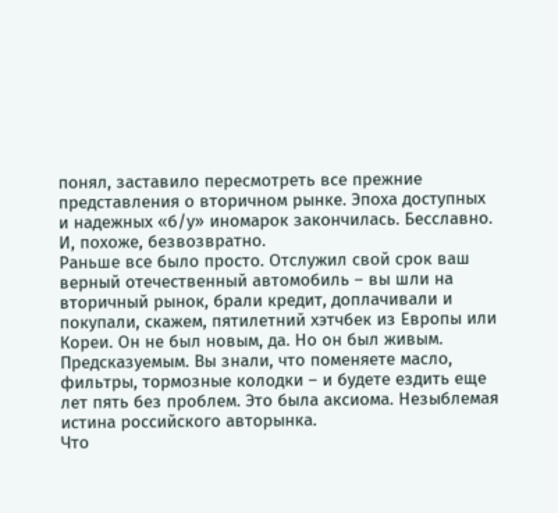понял, заставило пересмотреть все прежние представления о вторичном рынке. Эпоха доступных и надежных «б/у» иномарок закончилась. Бесславно. И, похоже, безвозвратно.
Раньше все было просто. Отслужил свой срок ваш верный отечественный автомобиль – вы шли на вторичный рынок, брали кредит, доплачивали и покупали, скажем, пятилетний хэтчбек из Европы или Кореи. Он не был новым, да. Но он был живым. Предсказуемым. Вы знали, что поменяете масло, фильтры, тормозные колодки – и будете ездить еще лет пять без проблем. Это была аксиома. Незыблемая истина российского авторынка.
Что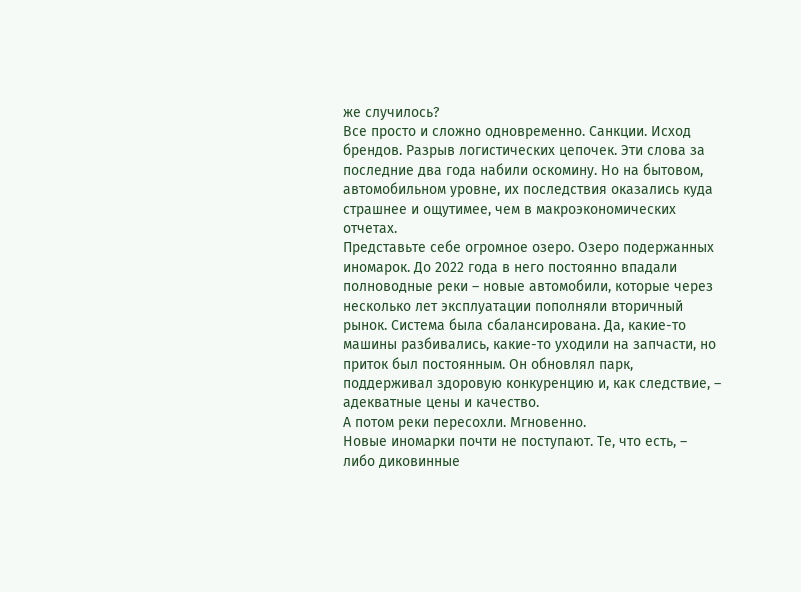же случилось?
Все просто и сложно одновременно. Санкции. Исход брендов. Разрыв логистических цепочек. Эти слова за последние два года набили оскомину. Но на бытовом, автомобильном уровне, их последствия оказались куда страшнее и ощутимее, чем в макроэкономических отчетах.
Представьте себе огромное озеро. Озеро подержанных иномарок. До 2022 года в него постоянно впадали полноводные реки – новые автомобили, которые через несколько лет эксплуатации пополняли вторичный рынок. Система была сбалансирована. Да, какие-то машины разбивались, какие-то уходили на запчасти, но приток был постоянным. Он обновлял парк, поддерживал здоровую конкуренцию и, как следствие, – адекватные цены и качество.
А потом реки пересохли. Мгновенно.
Новые иномарки почти не поступают. Те, что есть, – либо диковинные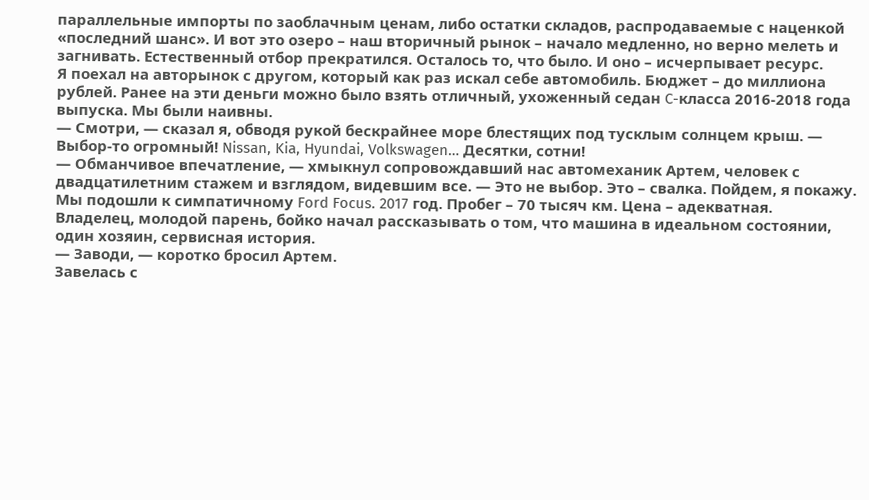параллельные импорты по заоблачным ценам, либо остатки складов, распродаваемые с наценкой «последний шанс». И вот это озеро – наш вторичный рынок – начало медленно, но верно мелеть и загнивать. Естественный отбор прекратился. Осталось то, что было. И оно – исчерпывает ресурс.
Я поехал на авторынок с другом, который как раз искал себе автомобиль. Бюджет – до миллиона рублей. Ранее на эти деньги можно было взять отличный, ухоженный седан C-класса 2016-2018 года выпуска. Мы были наивны.
— Смотри, — сказал я, обводя рукой бескрайнее море блестящих под тусклым солнцем крыш. — Выбор-то огромный! Nissan, Kia, Hyundai, Volkswagen… Десятки, сотни!
— Обманчивое впечатление, — хмыкнул сопровождавший нас автомеханик Артем, человек с двадцатилетним стажем и взглядом, видевшим все. — Это не выбор. Это – свалка. Пойдем, я покажу.
Мы подошли к симпатичному Ford Focus. 2017 год. Пробег – 70 тысяч км. Цена – адекватная. Владелец, молодой парень, бойко начал рассказывать о том, что машина в идеальном состоянии, один хозяин, сервисная история.
— Заводи, — коротко бросил Артем.
Завелась с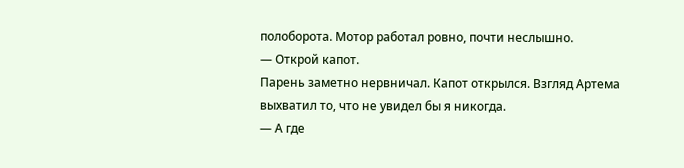полоборота. Мотор работал ровно, почти неслышно.
— Открой капот.
Парень заметно нервничал. Капот открылся. Взгляд Артема выхватил то, что не увидел бы я никогда.
— А где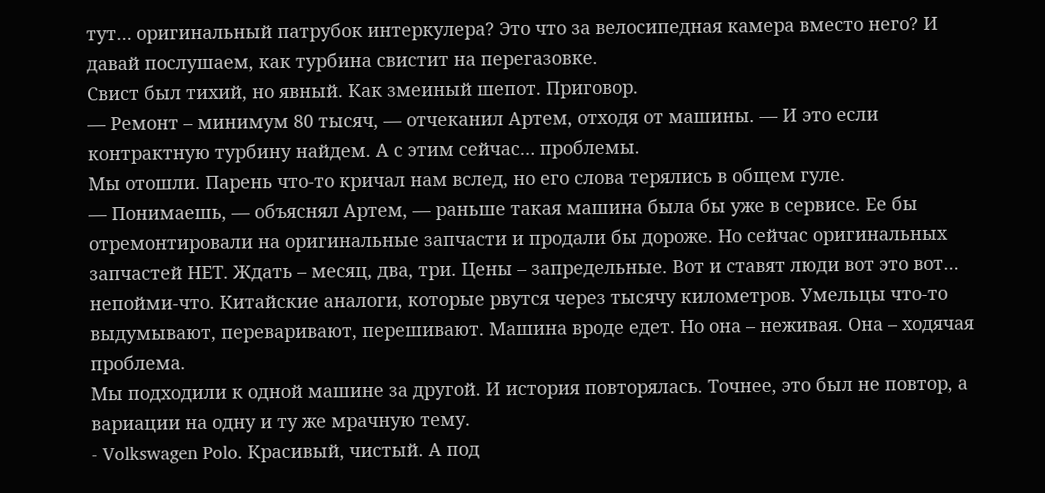тут… оригинальный патрубок интеркулера? Это что за велосипедная камера вместо него? И давай послушаем, как турбина свистит на перегазовке.
Свист был тихий, но явный. Как змеиный шепот. Приговор.
— Ремонт – минимум 80 тысяч, — отчеканил Артем, отходя от машины. — И это если контрактную турбину найдем. А с этим сейчас… проблемы.
Мы отошли. Парень что-то кричал нам вслед, но его слова терялись в общем гуле.
— Понимаешь, — объяснял Артем, — раньше такая машина была бы уже в сервисе. Ее бы отремонтировали на оригинальные запчасти и продали бы дороже. Но сейчас оригинальных запчастей НЕТ. Ждать – месяц, два, три. Цены – запредельные. Вот и ставят люди вот это вот… непойми-что. Китайские аналоги, которые рвутся через тысячу километров. Умельцы что-то выдумывают, переваривают, перешивают. Машина вроде едет. Но она – неживая. Она – ходячая проблема.
Мы подходили к одной машине за другой. И история повторялась. Точнее, это был не повтор, а вариации на одну и ту же мрачную тему.
- Volkswagen Polo. Красивый, чистый. А под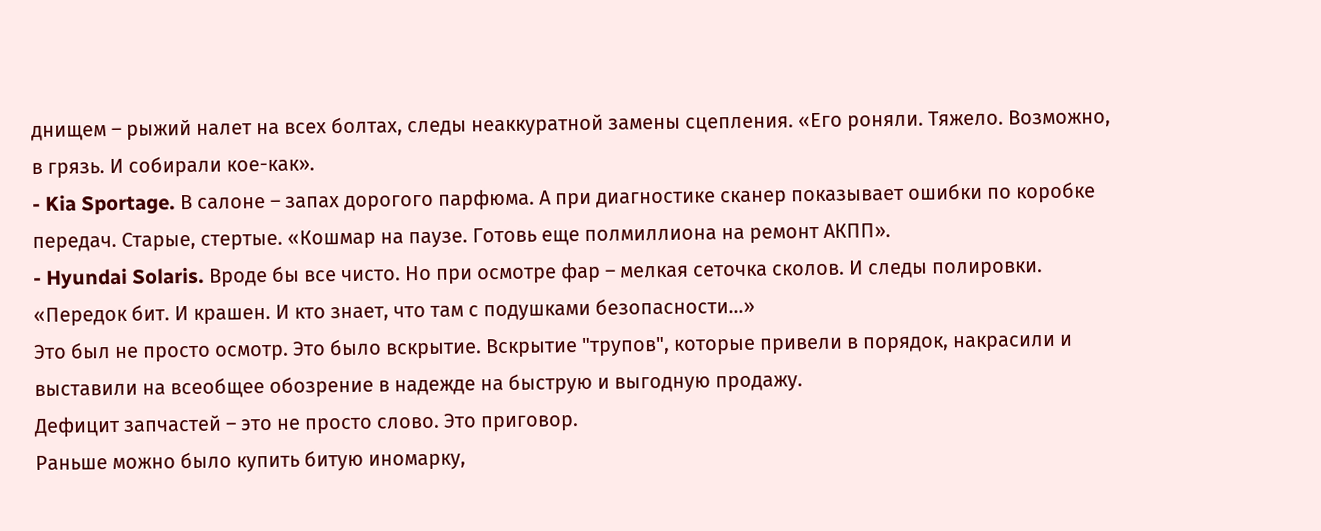днищем – рыжий налет на всех болтах, следы неаккуратной замены сцепления. «Его роняли. Тяжело. Возможно, в грязь. И собирали кое-как».
- Kia Sportage. В салоне – запах дорогого парфюма. А при диагностике сканер показывает ошибки по коробке передач. Старые, стертые. «Кошмар на паузе. Готовь еще полмиллиона на ремонт АКПП».
- Hyundai Solaris. Вроде бы все чисто. Но при осмотре фар – мелкая сеточка сколов. И следы полировки. «Передок бит. И крашен. И кто знает, что там с подушками безопасности…»
Это был не просто осмотр. Это было вскрытие. Вскрытие "трупов", которые привели в порядок, накрасили и выставили на всеобщее обозрение в надежде на быструю и выгодную продажу.
Дефицит запчастей – это не просто слово. Это приговор.
Раньше можно было купить битую иномарку,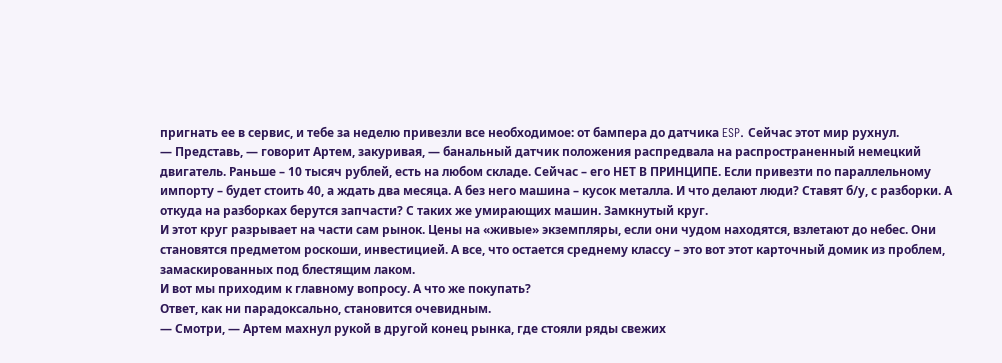пригнать ее в сервис, и тебе за неделю привезли все необходимое: от бампера до датчика ESP. Сейчас этот мир рухнул.
— Представь, — говорит Артем, закуривая, — банальный датчик положения распредвала на распространенный немецкий двигатель. Раньше – 10 тысяч рублей, есть на любом складе. Сейчас – его НЕТ В ПРИНЦИПЕ. Если привезти по параллельному импорту – будет стоить 40, а ждать два месяца. А без него машина – кусок металла. И что делают люди? Ставят б/у, с разборки. А откуда на разборках берутся запчасти? С таких же умирающих машин. Замкнутый круг.
И этот круг разрывает на части сам рынок. Цены на «живые» экземпляры, если они чудом находятся, взлетают до небес. Они становятся предметом роскоши, инвестицией. А все, что остается среднему классу – это вот этот карточный домик из проблем, замаскированных под блестящим лаком.
И вот мы приходим к главному вопросу. А что же покупать?
Ответ, как ни парадоксально, становится очевидным.
— Смотри, — Артем махнул рукой в другой конец рынка, где стояли ряды свежих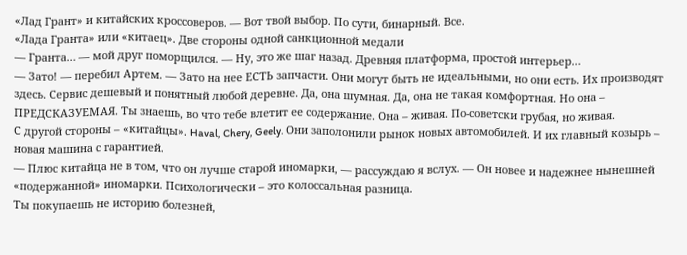«Лад Грант» и китайских кроссоверов. — Вот твой выбор. По сути, бинарный. Все.
«Лада Гранта» или «китаец». Две стороны одной санкционной медали
— Гранта… — мой друг поморщился. — Ну, это же шаг назад. Древняя платформа, простой интерьер…
— Зато! — перебил Артем. — Зато на нее ЕСТЬ запчасти. Они могут быть не идеальными, но они есть. Их производят здесь. Сервис дешевый и понятный любой деревне. Да, она шумная. Да, она не такая комфортная. Но она – ПРЕДСКАЗУЕМАЯ. Ты знаешь, во что тебе влетит ее содержание. Она – живая. По-советски грубая, но живая.
С другой стороны – «китайцы». Haval, Chery, Geely. Они заполонили рынок новых автомобилей. И их главный козырь – новая машина с гарантией.
— Плюс китайца не в том, что он лучше старой иномарки, — рассуждаю я вслух. — Он новее и надежнее нынешней «подержанной» иномарки. Психологически – это колоссальная разница.
Ты покупаешь не историю болезней,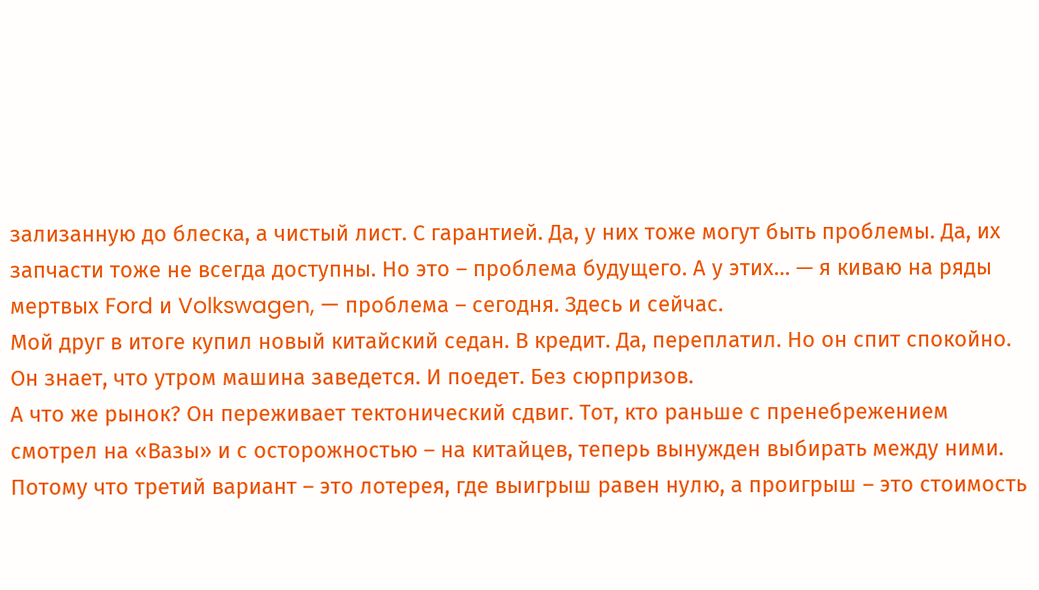зализанную до блеска, а чистый лист. С гарантией. Да, у них тоже могут быть проблемы. Да, их запчасти тоже не всегда доступны. Но это – проблема будущего. А у этих… — я киваю на ряды мертвых Ford и Volkswagen, — проблема – сегодня. Здесь и сейчас.
Мой друг в итоге купил новый китайский седан. В кредит. Да, переплатил. Но он спит спокойно. Он знает, что утром машина заведется. И поедет. Без сюрпризов.
А что же рынок? Он переживает тектонический сдвиг. Тот, кто раньше с пренебрежением смотрел на «Вазы» и с осторожностью – на китайцев, теперь вынужден выбирать между ними. Потому что третий вариант – это лотерея, где выигрыш равен нулю, а проигрыш – это стоимость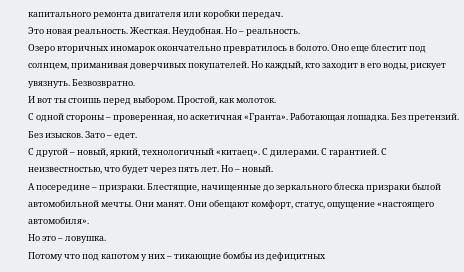капитального ремонта двигателя или коробки передач.
Это новая реальность. Жесткая. Неудобная. Но – реальность.
Озеро вторичных иномарок окончательно превратилось в болото. Оно еще блестит под солнцем, приманивая доверчивых покупателей. Но каждый, кто заходит в его воды, рискует увязнуть. Безвозвратно.
И вот ты стоишь перед выбором. Простой, как молоток.
С одной стороны – проверенная, но аскетичная «Гранта». Работающая лошадка. Без претензий. Без изысков. Зато – едет.
С другой – новый, яркий, технологичный «китаец». С дилерами. С гарантией. С неизвестностью, что будет через пять лет. Но – новый.
А посередине – призраки. Блестящие, начищенные до зеркального блеска призраки былой автомобильной мечты. Они манят. Они обещают комфорт, статус, ощущение «настоящего автомобиля».
Но это – ловушка.
Потому что под капотом у них – тикающие бомбы из дефицитных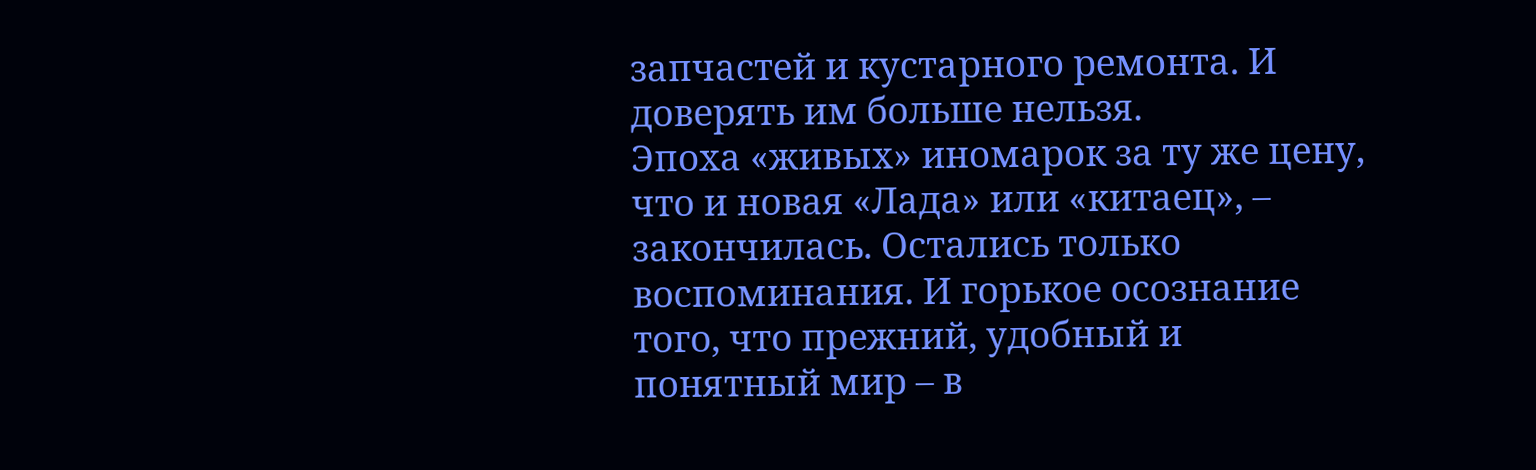запчастей и кустарного ремонта. И доверять им больше нельзя.
Эпоха «живых» иномарок за ту же цену, что и новая «Лада» или «китаец», – закончилась. Остались только воспоминания. И горькое осознание того, что прежний, удобный и понятный мир – в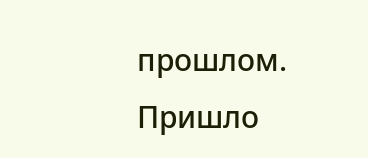прошлом.
Пришло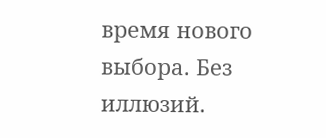время нового выбора. Без иллюзий.